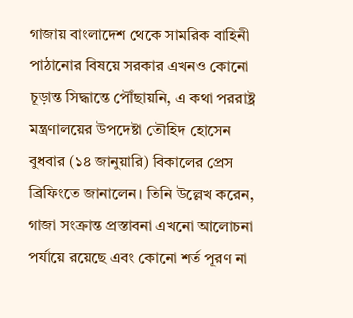গাজায় বাংলাদেশ থেকে সামরিক বাহিনী পাঠানোর বিষয়ে সরকার এখনও কোনো চূড়ান্ত সিদ্ধান্তে পৌঁছায়নি, এ কথা পররাষ্ট্র মন্ত্রণালয়ের উপদেষ্টা তৌহিদ হোসেন বুধবার (১৪ জানুয়ারি) বিকালের প্রেস ব্রিফিংতে জানালেন। তিনি উল্লেখ করেন, গাজা সংক্রান্ত প্রস্তাবনা এখনো আলোচনা পর্যায়ে রয়েছে এবং কোনো শর্ত পূরণ না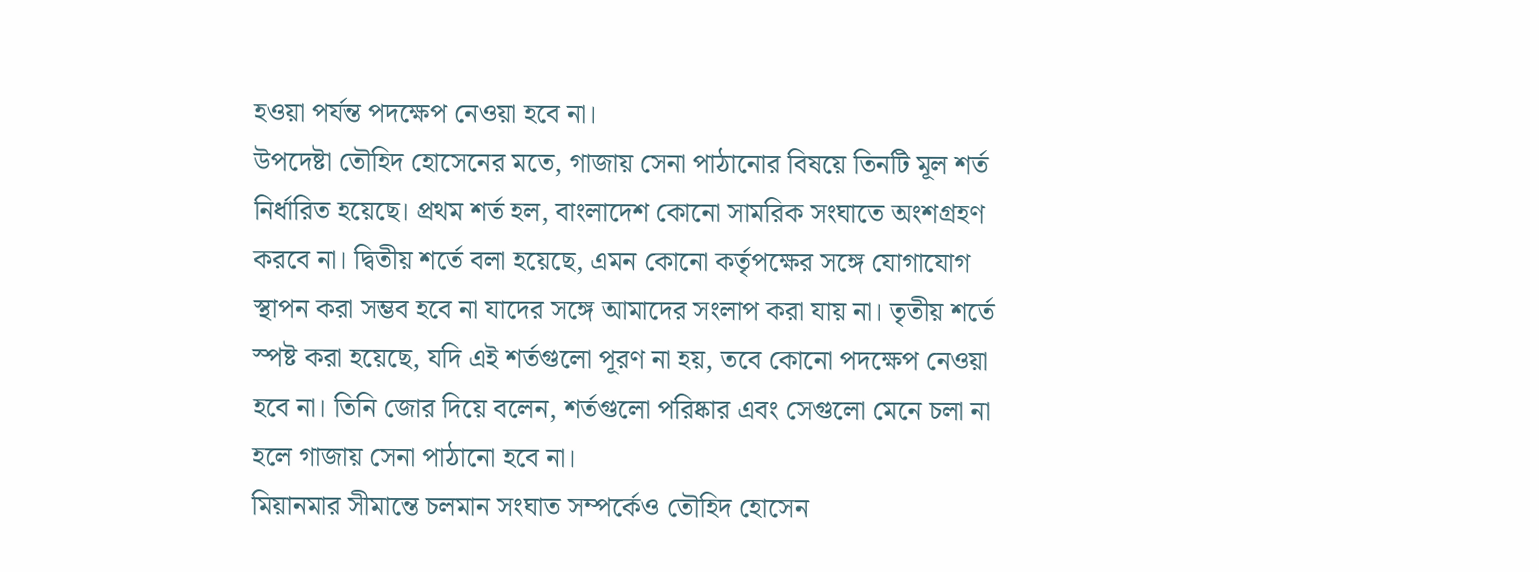হওয়া পর্যন্ত পদক্ষেপ নেওয়া হবে না।
উপদেষ্টা তৌহিদ হোসেনের মতে, গাজায় সেনা পাঠানোর বিষয়ে তিনটি মূল শর্ত নির্ধারিত হয়েছে। প্রথম শর্ত হল, বাংলাদেশ কোনো সামরিক সংঘাতে অংশগ্রহণ করবে না। দ্বিতীয় শর্তে বলা হয়েছে, এমন কোনো কর্তৃপক্ষের সঙ্গে যোগাযোগ স্থাপন করা সম্ভব হবে না যাদের সঙ্গে আমাদের সংলাপ করা যায় না। তৃতীয় শর্তে স্পষ্ট করা হয়েছে, যদি এই শর্তগুলো পূরণ না হয়, তবে কোনো পদক্ষেপ নেওয়া হবে না। তিনি জোর দিয়ে বলেন, শর্তগুলো পরিষ্কার এবং সেগুলো মেনে চলা না হলে গাজায় সেনা পাঠানো হবে না।
মিয়ানমার সীমান্তে চলমান সংঘাত সম্পর্কেও তৌহিদ হোসেন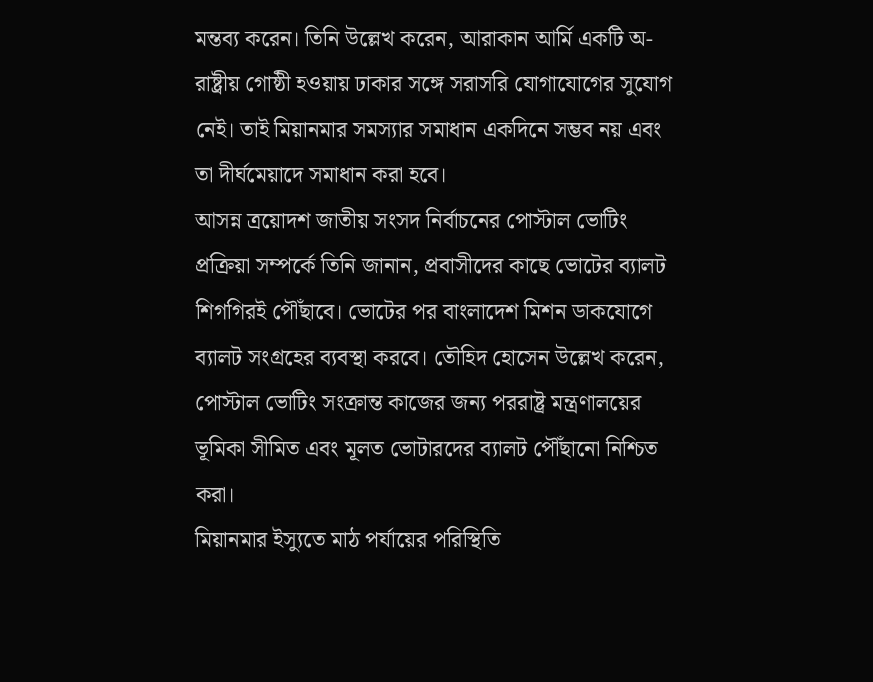মন্তব্য করেন। তিনি উল্লেখ করেন, আরাকান আর্মি একটি অ-রাষ্ট্রীয় গোষ্ঠী হওয়ায় ঢাকার সঙ্গে সরাসরি যোগাযোগের সুযোগ নেই। তাই মিয়ানমার সমস্যার সমাধান একদিনে সম্ভব নয় এবং তা দীর্ঘমেয়াদে সমাধান করা হবে।
আসন্ন ত্রয়োদশ জাতীয় সংসদ নির্বাচনের পোস্টাল ভোটিং প্রক্রিয়া সম্পর্কে তিনি জানান, প্রবাসীদের কাছে ভোটের ব্যালট শিগগিরই পৌঁছাবে। ভোটের পর বাংলাদেশ মিশন ডাকযোগে ব্যালট সংগ্রহের ব্যবস্থা করবে। তৌহিদ হোসেন উল্লেখ করেন, পোস্টাল ভোটিং সংক্রান্ত কাজের জন্য পররাষ্ট্র মন্ত্রণালয়ের ভূমিকা সীমিত এবং মূলত ভোটারদের ব্যালট পৌঁছানো নিশ্চিত করা।
মিয়ানমার ইস্যুতে মাঠ পর্যায়ের পরিস্থিতি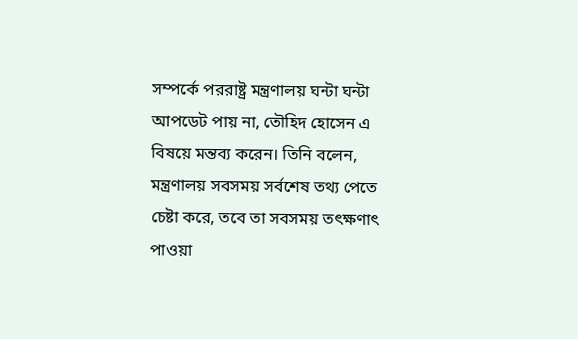সম্পর্কে পররাষ্ট্র মন্ত্রণালয় ঘন্টা ঘন্টা আপডেট পায় না, তৌহিদ হোসেন এ বিষয়ে মন্তব্য করেন। তিনি বলেন, মন্ত্রণালয় সবসময় সর্বশেষ তথ্য পেতে চেষ্টা করে, তবে তা সবসময় তৎক্ষণাৎ পাওয়া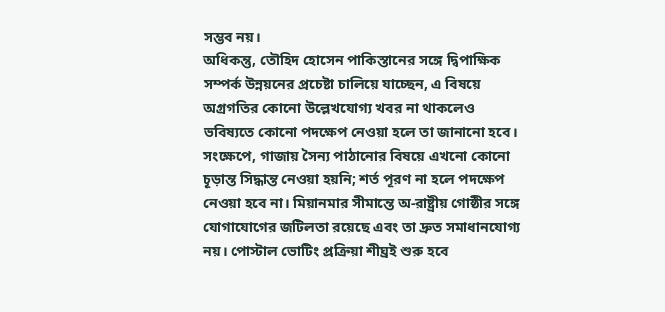সম্ভব নয়।
অধিকন্তু, তৌহিদ হোসেন পাকিস্তানের সঙ্গে দ্বিপাক্ষিক সম্পর্ক উন্নয়নের প্রচেষ্টা চালিয়ে যাচ্ছেন, এ বিষয়ে অগ্রগতির কোনো উল্লেখযোগ্য খবর না থাকলেও ভবিষ্যতে কোনো পদক্ষেপ নেওয়া হলে তা জানানো হবে।
সংক্ষেপে, গাজায় সৈন্য পাঠানোর বিষয়ে এখনো কোনো চূড়ান্ত সিদ্ধান্ত নেওয়া হয়নি; শর্ত পূরণ না হলে পদক্ষেপ নেওয়া হবে না। মিয়ানমার সীমান্তে অ-রাষ্ট্রীয় গোষ্ঠীর সঙ্গে যোগাযোগের জটিলতা রয়েছে এবং তা দ্রুত সমাধানযোগ্য নয়। পোস্টাল ভোটিং প্রক্রিয়া শীঘ্রই শুরু হবে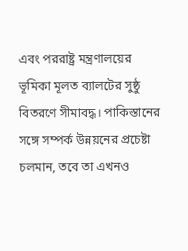এবং পররাষ্ট্র মন্ত্রণালয়ের ভূমিকা মূলত ব্যালটের সুষ্ঠু বিতরণে সীমাবদ্ধ। পাকিস্তানের সঙ্গে সম্পর্ক উন্নয়নের প্রচেষ্টা চলমান, তবে তা এখনও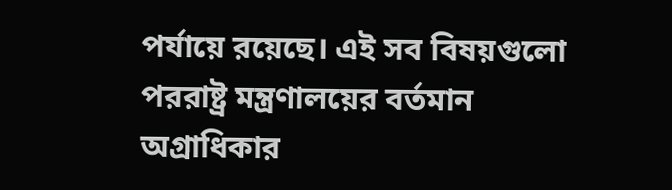পর্যায়ে রয়েছে। এই সব বিষয়গুলো পররাষ্ট্র মন্ত্রণালয়ের বর্তমান অগ্রাধিকার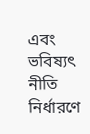এবং ভবিষ্যৎ নীতি নির্ধারণে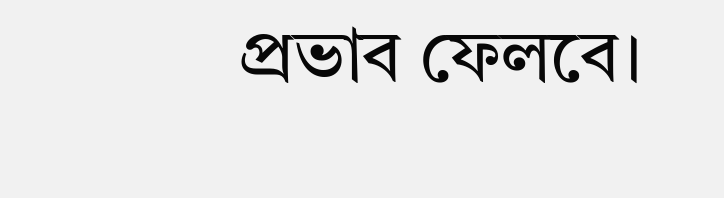প্রভাব ফেলবে।